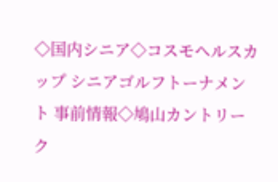◇国内シニア◇コスモヘルスカップ シニアゴルフトーナメント 事前情報◇鳩山カントリーク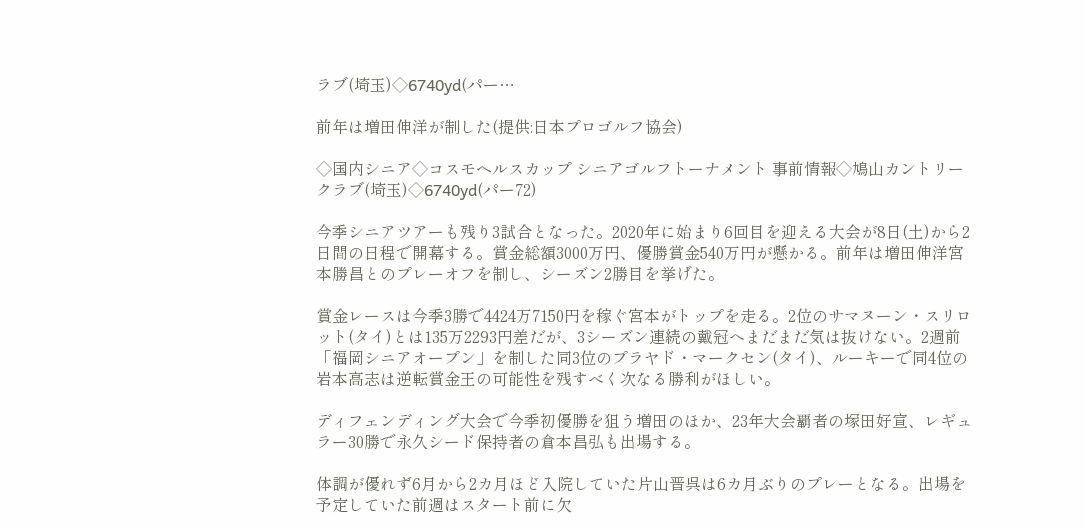ラブ(埼玉)◇6740yd(パー…

前年は増田伸洋が制した(提供:日本プロゴルフ協会)

◇国内シニア◇コスモヘルスカップ シニアゴルフトーナメント 事前情報◇鳩山カントリークラブ(埼玉)◇6740yd(パー72)

今季シニアツアーも残り3試合となった。2020年に始まり6回目を迎える大会が8日(土)から2日間の日程で開幕する。賞金総額3000万円、優勝賞金540万円が懸かる。前年は増田伸洋宮本勝昌とのプレーオフを制し、シーズン2勝目を挙げた。

賞金レースは今季3勝で4424万7150円を稼ぐ宮本がトップを走る。2位のサマヌーン・スリロット(タイ)とは135万2293円差だが、3シーズン連続の戴冠へまだまだ気は抜けない。2週前「福岡シニアオープン」を制した同3位のプラヤド・マークセン(タイ)、ルーキーで同4位の岩本高志は逆転賞金王の可能性を残すべく次なる勝利がほしい。

ディフェンディング大会で今季初優勝を狙う増田のほか、23年大会覇者の塚田好宣、レギュラー30勝で永久シード保持者の倉本昌弘も出場する。

体調が優れず6月から2カ月ほど入院していた片山晋呉は6カ月ぶりのプレーとなる。出場を予定していた前週はスタート前に欠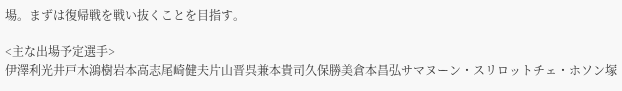場。まずは復帰戦を戦い抜くことを目指す。

<主な出場予定選手>
伊澤利光井戸木鴻樹岩本高志尾崎健夫片山晋呉兼本貴司久保勝美倉本昌弘サマヌーン・スリロットチェ・ホソン塚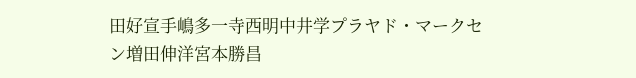田好宣手嶋多一寺西明中井学プラヤド・マークセン増田伸洋宮本勝昌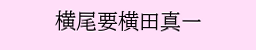横尾要横田真一